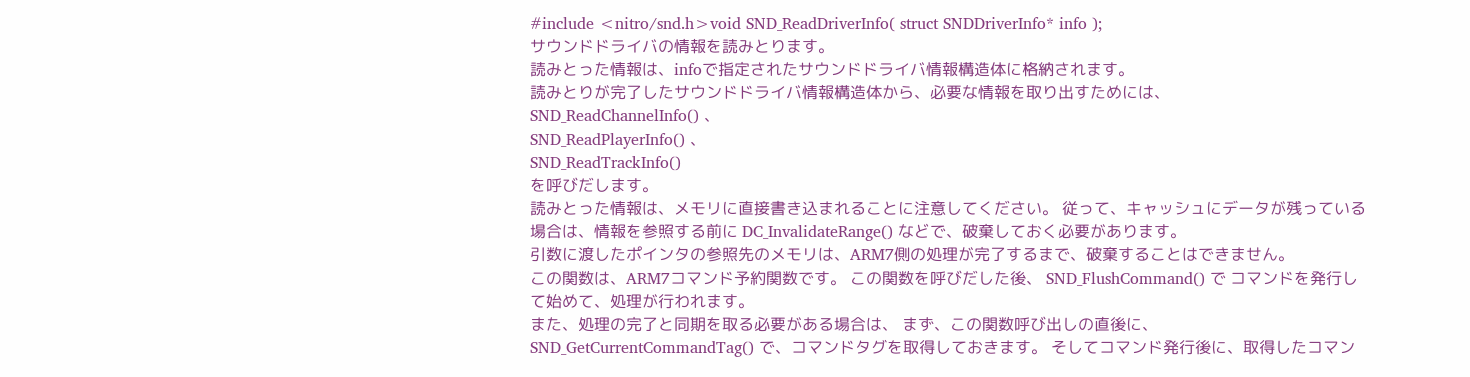#include <nitro/snd.h>void SND_ReadDriverInfo( struct SNDDriverInfo* info );
サウンドドライバの情報を読みとります。
読みとった情報は、infoで指定されたサウンドドライバ情報構造体に格納されます。
読みとりが完了したサウンドドライバ情報構造体から、必要な情報を取り出すためには、
SND_ReadChannelInfo() 、
SND_ReadPlayerInfo() 、
SND_ReadTrackInfo()
を呼びだします。
読みとった情報は、メモリに直接書き込まれることに注意してください。 従って、キャッシュにデータが残っている場合は、情報を参照する前に DC_InvalidateRange() などで、破棄しておく必要があります。
引数に渡したポインタの参照先のメモリは、ARM7側の処理が完了するまで、破棄することはできません。
この関数は、ARM7コマンド予約関数です。 この関数を呼びだした後、 SND_FlushCommand() で コマンドを発行して始めて、処理が行われます。
また、処理の完了と同期を取る必要がある場合は、 まず、この関数呼び出しの直後に、 SND_GetCurrentCommandTag() で、コマンドタグを取得しておきます。 そしてコマンド発行後に、取得したコマン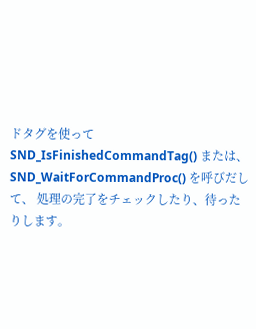ドタグを使って SND_IsFinishedCommandTag() または、 SND_WaitForCommandProc() を呼びだして、 処理の完了をチェックしたり、待ったりします。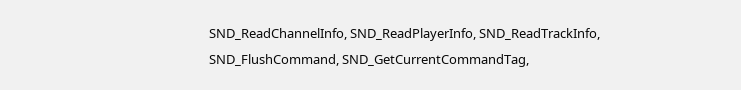SND_ReadChannelInfo, SND_ReadPlayerInfo, SND_ReadTrackInfo, SND_FlushCommand, SND_GetCurrentCommandTag,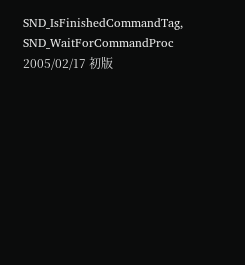SND_IsFinishedCommandTag, SND_WaitForCommandProc
2005/02/17 初版